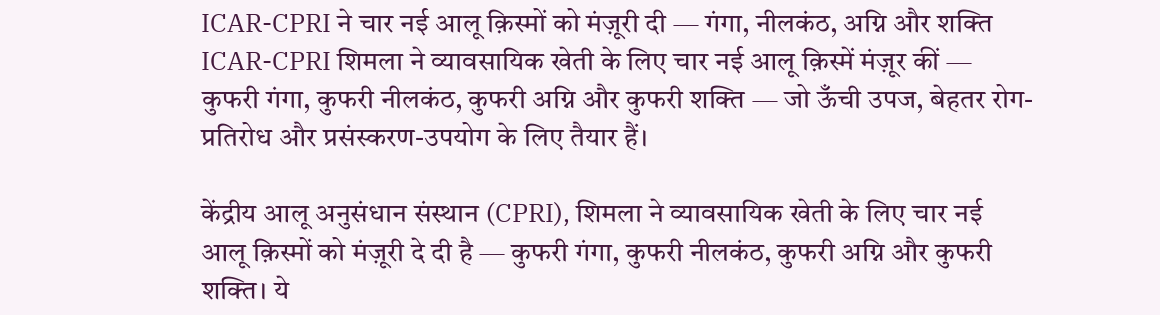ICAR-CPRI ने चार नई आलू क़िस्मों को मंज़ूरी दी — गंगा, नीलकंठ, अग्नि और शक्ति
ICAR-CPRI शिमला ने व्यावसायिक खेती के लिए चार नई आलू क़िस्में मंज़ूर कीं — कुफरी गंगा, कुफरी नीलकंठ, कुफरी अग्नि और कुफरी शक्ति — जो ऊँची उपज, बेहतर रोग-प्रतिरोध और प्रसंस्करण-उपयोग के लिए तैयार हैं।

केंद्रीय आलू अनुसंधान संस्थान (CPRI), शिमला ने व्यावसायिक खेती के लिए चार नई आलू क़िस्मों को मंज़ूरी दे दी है — कुफरी गंगा, कुफरी नीलकंठ, कुफरी अग्नि और कुफरी शक्ति। ये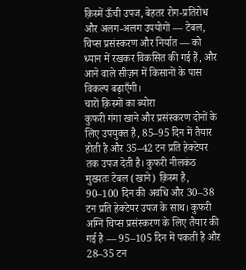क़िस्में ऊँची उपज, बेहतर रोग-प्रतिरोध और अलग-अलग उपयोगों — टेबल, चिप्स प्रसंस्करण और निर्यात — को ध्यान में रखकर विकसित की गई हैं, और आने वाले सीज़न में किसानों के पास विकल्प बढ़ाएँगी।
चारों क़िस्मों का ब्योरा
कुफरी गंगा खाने और प्रसंस्करण दोनों के लिए उपयुक्त है, 85–95 दिन में तैयार होती है और 35–42 टन प्रति हेक्टेयर तक उपज देती है। कुफरी नीलकंठ मुख्यतः टेबल (खाने) क़िस्म है, 90–100 दिन की अवधि और 30–38 टन प्रति हेक्टेयर उपज के साथ। कुफरी अग्नि चिप्स प्रसंस्करण के लिए तैयार की गई है — 95–105 दिन में पकती है और 28–35 टन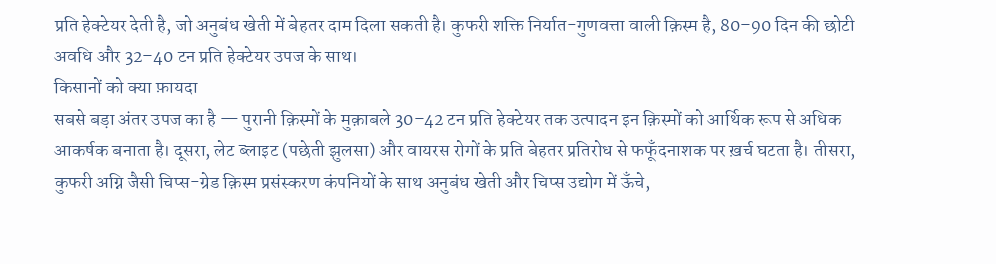प्रति हेक्टेयर देती है, जो अनुबंध खेती में बेहतर दाम दिला सकती है। कुफरी शक्ति निर्यात-गुणवत्ता वाली क़िस्म है, 80–90 दिन की छोटी अवधि और 32–40 टन प्रति हेक्टेयर उपज के साथ।
किसानों को क्या फ़ायदा
सबसे बड़ा अंतर उपज का है — पुरानी क़िस्मों के मुक़ाबले 30–42 टन प्रति हेक्टेयर तक उत्पादन इन क़िस्मों को आर्थिक रूप से अधिक आकर्षक बनाता है। दूसरा, लेट ब्लाइट (पछेती झुलसा) और वायरस रोगों के प्रति बेहतर प्रतिरोध से फफूँदनाशक पर ख़र्च घटता है। तीसरा, कुफरी अग्नि जैसी चिप्स-ग्रेड क़िस्म प्रसंस्करण कंपनियों के साथ अनुबंध खेती और चिप्स उद्योग में ऊँचे,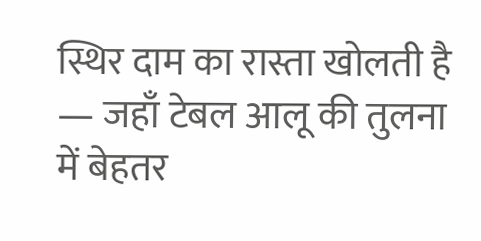स्थिर दाम का रास्ता खोलती है — जहाँ टेबल आलू की तुलना में बेहतर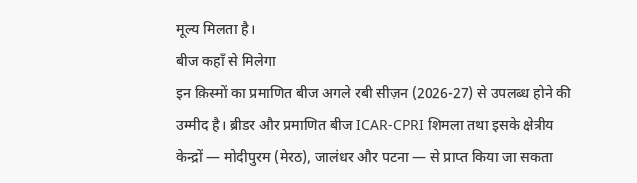मूल्य मिलता है।
बीज कहाँ से मिलेगा
इन क़िस्मों का प्रमाणित बीज अगले रबी सीज़न (2026-27) से उपलब्ध होने की उम्मीद है। ब्रीडर और प्रमाणित बीज ICAR-CPRI शिमला तथा इसके क्षेत्रीय केन्द्रों — मोदीपुरम (मेरठ), जालंधर और पटना — से प्राप्त किया जा सकता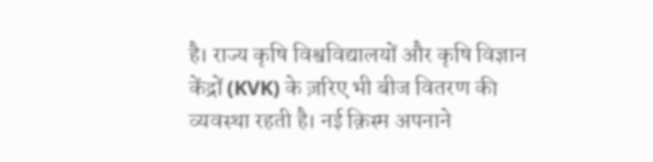है। राज्य कृषि विश्वविद्यालयों और कृषि विज्ञान केंद्रों (KVK) के ज़रिए भी बीज वितरण की व्यवस्था रहती है। नई क़िस्म अपनाने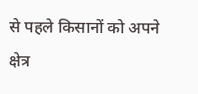से पहले किसानों को अपने क्षेत्र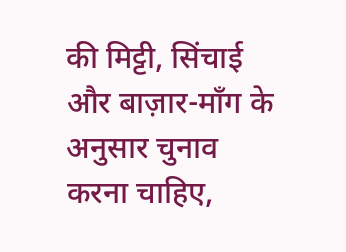की मिट्टी, सिंचाई और बाज़ार-माँग के अनुसार चुनाव करना चाहिए,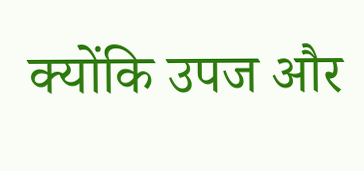क्योंकि उपज और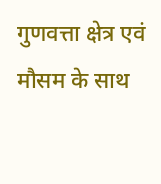गुणवत्ता क्षेत्र एवं मौसम के साथ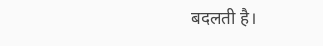बदलती है।